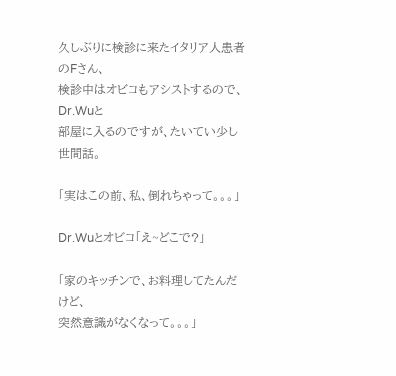久しぶりに検診に来たイタリア人患者のFさん、
検診中はオビコもアシストするので、Dr.Wuと
部屋に入るのですが、たいてい少し世間話。

「実はこの前、私、倒れちゃって。。。」

Dr.Wuとオビコ「え~どこで?」

「家のキッチンで、お料理してたんだけど、
突然意識がなくなって。。。」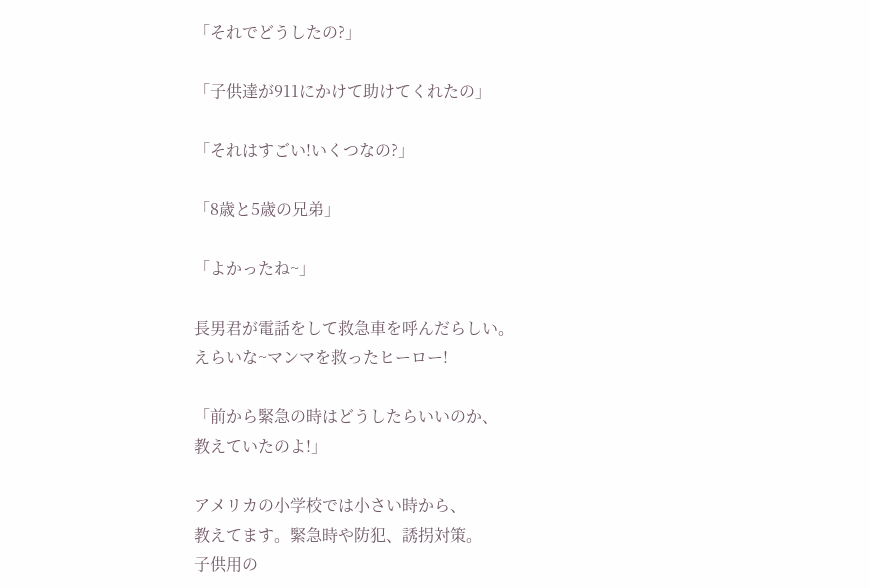「それでどうしたの?」

「子供達が911にかけて助けてくれたの」

「それはすごい!いくつなの?」

「8歳と5歳の兄弟」

「よかったね~」

長男君が電話をして救急車を呼んだらしい。
えらいな~マンマを救ったヒーロー!

「前から緊急の時はどうしたらいいのか、
教えていたのよ!」

アメリカの小学校では小さい時から、
教えてます。緊急時や防犯、誘拐対策。
子供用の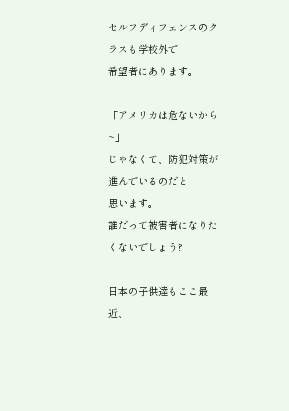セルフディフェンスのクラスも学校外で
希望者にあります。

「アメリカは危ないから~」
じゃなくて、防犯対策が進んでいるのだと
思います。
誰だって被害者になりたくないでしょう?

日本の子供達もここ最近、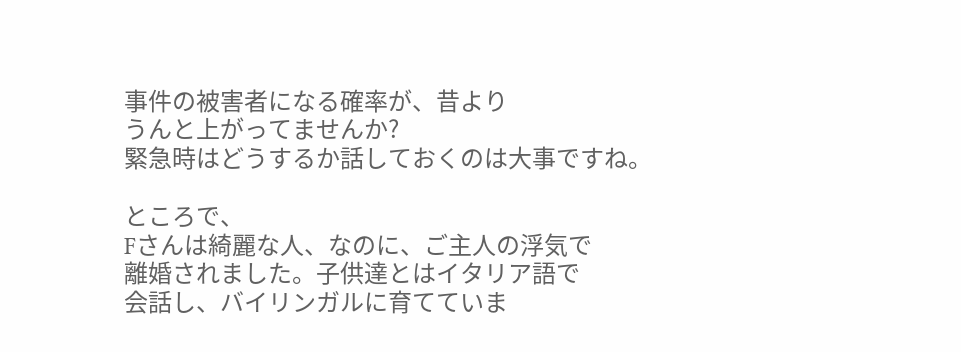事件の被害者になる確率が、昔より
うんと上がってませんか?
緊急時はどうするか話しておくのは大事ですね。

ところで、
Fさんは綺麗な人、なのに、ご主人の浮気で
離婚されました。子供達とはイタリア語で
会話し、バイリンガルに育てていま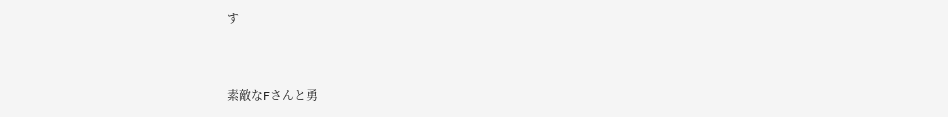す


素敵なFさんと勇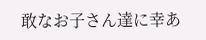敢なお子さん達に幸あ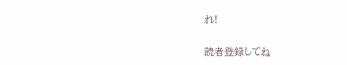れ!

読者登録してね